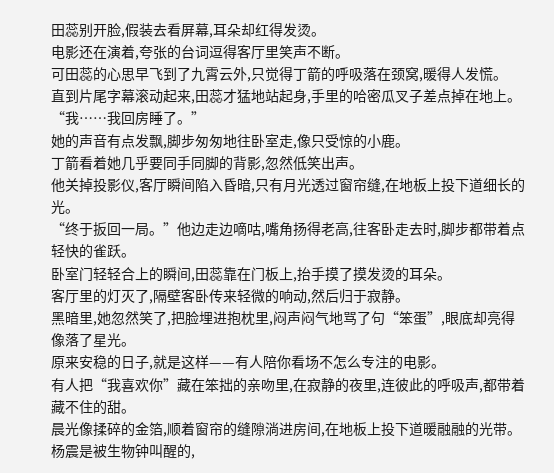田蕊别开脸,假装去看屏幕,耳朵却红得发烫。
电影还在演着,夸张的台词逗得客厅里笑声不断。
可田蕊的心思早飞到了九霄云外,只觉得丁箭的呼吸落在颈窝,暖得人发慌。
直到片尾字幕滚动起来,田蕊才猛地站起身,手里的哈密瓜叉子差点掉在地上。
“我……我回房睡了。”
她的声音有点发飘,脚步匆匆地往卧室走,像只受惊的小鹿。
丁箭看着她几乎要同手同脚的背影,忽然低笑出声。
他关掉投影仪,客厅瞬间陷入昏暗,只有月光透过窗帘缝,在地板上投下道细长的光。
“终于扳回一局。”他边走边嘀咕,嘴角扬得老高,往客卧走去时,脚步都带着点轻快的雀跃。
卧室门轻轻合上的瞬间,田蕊靠在门板上,抬手摸了摸发烫的耳朵。
客厅里的灯灭了,隔壁客卧传来轻微的响动,然后归于寂静。
黑暗里,她忽然笑了,把脸埋进抱枕里,闷声闷气地骂了句“笨蛋”,眼底却亮得像落了星光。
原来安稳的日子,就是这样——有人陪你看场不怎么专注的电影。
有人把“我喜欢你”藏在笨拙的亲吻里,在寂静的夜里,连彼此的呼吸声,都带着藏不住的甜。
晨光像揉碎的金箔,顺着窗帘的缝隙淌进房间,在地板上投下道暖融融的光带。
杨震是被生物钟叫醒的,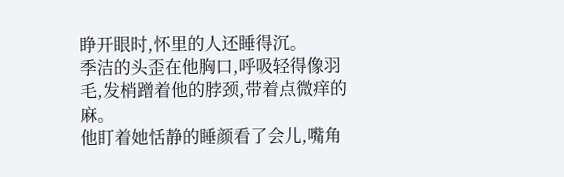睁开眼时,怀里的人还睡得沉。
季洁的头歪在他胸口,呼吸轻得像羽毛,发梢蹭着他的脖颈,带着点微痒的麻。
他盯着她恬静的睡颜看了会儿,嘴角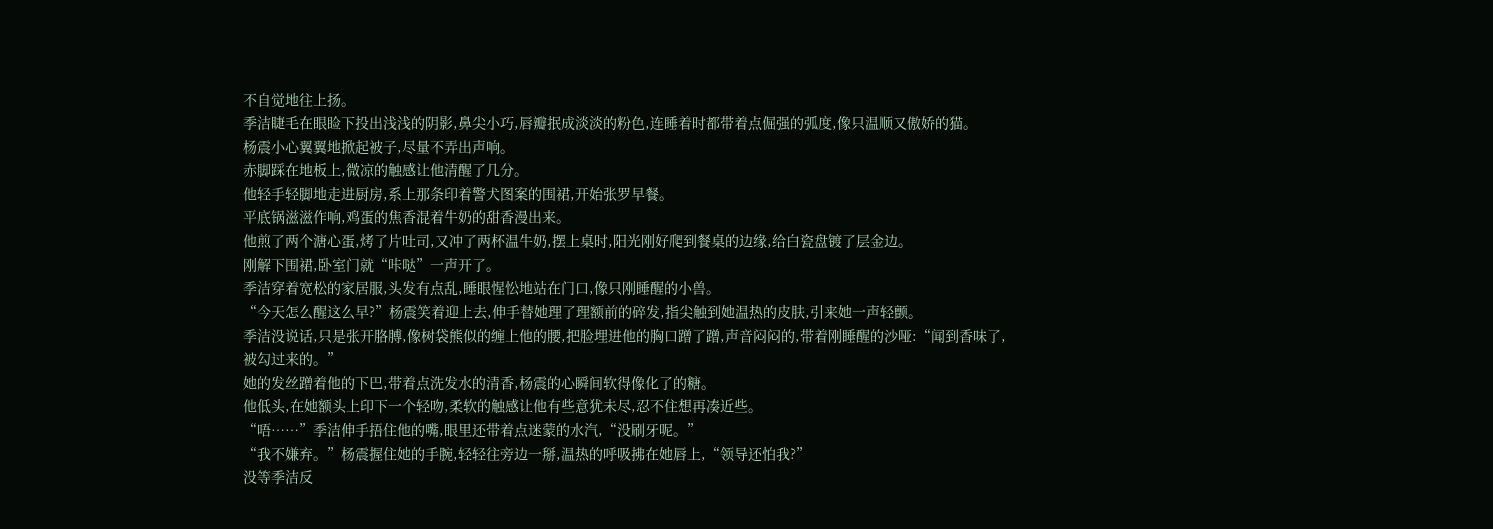不自觉地往上扬。
季洁睫毛在眼睑下投出浅浅的阴影,鼻尖小巧,唇瓣抿成淡淡的粉色,连睡着时都带着点倔强的弧度,像只温顺又傲娇的猫。
杨震小心翼翼地掀起被子,尽量不弄出声响。
赤脚踩在地板上,微凉的触感让他清醒了几分。
他轻手轻脚地走进厨房,系上那条印着警犬图案的围裙,开始张罗早餐。
平底锅滋滋作响,鸡蛋的焦香混着牛奶的甜香漫出来。
他煎了两个溏心蛋,烤了片吐司,又冲了两杯温牛奶,摆上桌时,阳光刚好爬到餐桌的边缘,给白瓷盘镀了层金边。
刚解下围裙,卧室门就“咔哒”一声开了。
季洁穿着宽松的家居服,头发有点乱,睡眼惺忪地站在门口,像只刚睡醒的小兽。
“今天怎么醒这么早?”杨震笑着迎上去,伸手替她理了理额前的碎发,指尖触到她温热的皮肤,引来她一声轻颤。
季洁没说话,只是张开胳膊,像树袋熊似的缠上他的腰,把脸埋进他的胸口蹭了蹭,声音闷闷的,带着刚睡醒的沙哑:“闻到香味了,被勾过来的。”
她的发丝蹭着他的下巴,带着点洗发水的清香,杨震的心瞬间软得像化了的糖。
他低头,在她额头上印下一个轻吻,柔软的触感让他有些意犹未尽,忍不住想再凑近些。
“唔……”季洁伸手捂住他的嘴,眼里还带着点迷蒙的水汽,“没刷牙呢。”
“我不嫌弃。”杨震握住她的手腕,轻轻往旁边一掰,温热的呼吸拂在她唇上,“领导还怕我?”
没等季洁反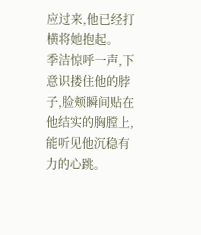应过来,他已经打横将她抱起。
季洁惊呼一声,下意识搂住他的脖子,脸颊瞬间贴在他结实的胸膛上,能听见他沉稳有力的心跳。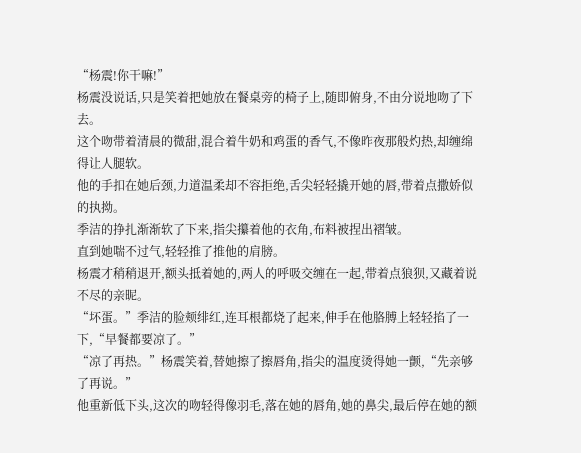“杨震!你干嘛!”
杨震没说话,只是笑着把她放在餐桌旁的椅子上,随即俯身,不由分说地吻了下去。
这个吻带着清晨的微甜,混合着牛奶和鸡蛋的香气,不像昨夜那般灼热,却缠绵得让人腿软。
他的手扣在她后颈,力道温柔却不容拒绝,舌尖轻轻撬开她的唇,带着点撒娇似的执拗。
季洁的挣扎渐渐软了下来,指尖攥着他的衣角,布料被捏出褶皱。
直到她喘不过气,轻轻推了推他的肩膀。
杨震才稍稍退开,额头抵着她的,两人的呼吸交缠在一起,带着点狼狈,又藏着说不尽的亲昵。
“坏蛋。”季洁的脸颊绯红,连耳根都烧了起来,伸手在他胳膊上轻轻掐了一下,“早餐都要凉了。”
“凉了再热。”杨震笑着,替她擦了擦唇角,指尖的温度烫得她一颤,“先亲够了再说。”
他重新低下头,这次的吻轻得像羽毛,落在她的唇角,她的鼻尖,最后停在她的额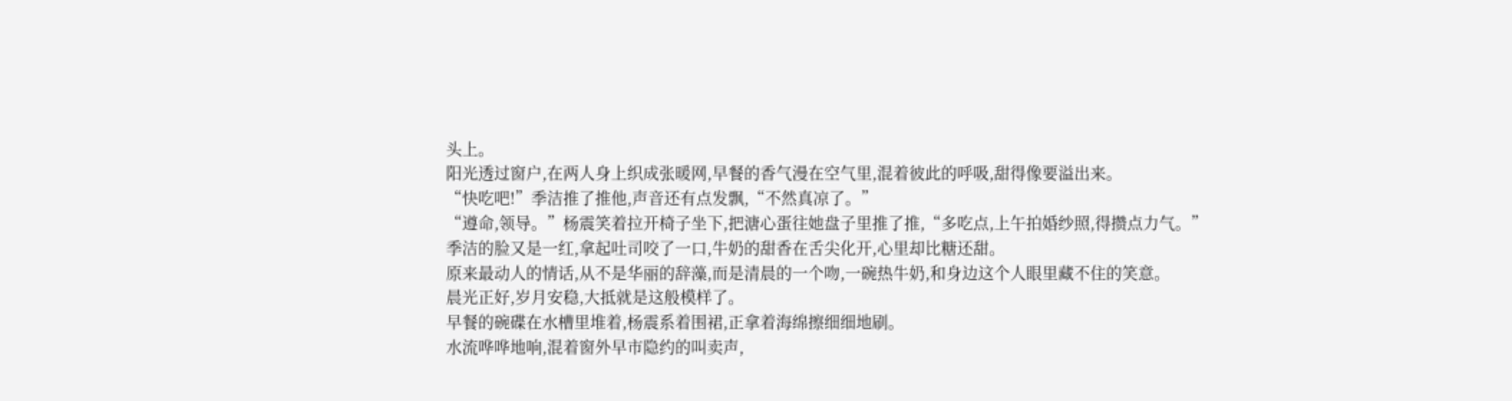头上。
阳光透过窗户,在两人身上织成张暖网,早餐的香气漫在空气里,混着彼此的呼吸,甜得像要溢出来。
“快吃吧!”季洁推了推他,声音还有点发飘,“不然真凉了。”
“遵命,领导。”杨震笑着拉开椅子坐下,把溏心蛋往她盘子里推了推,“多吃点,上午拍婚纱照,得攒点力气。”
季洁的脸又是一红,拿起吐司咬了一口,牛奶的甜香在舌尖化开,心里却比糖还甜。
原来最动人的情话,从不是华丽的辞藻,而是清晨的一个吻,一碗热牛奶,和身边这个人眼里藏不住的笑意。
晨光正好,岁月安稳,大抵就是这般模样了。
早餐的碗碟在水槽里堆着,杨震系着围裙,正拿着海绵擦细细地刷。
水流哗哗地响,混着窗外早市隐约的叫卖声,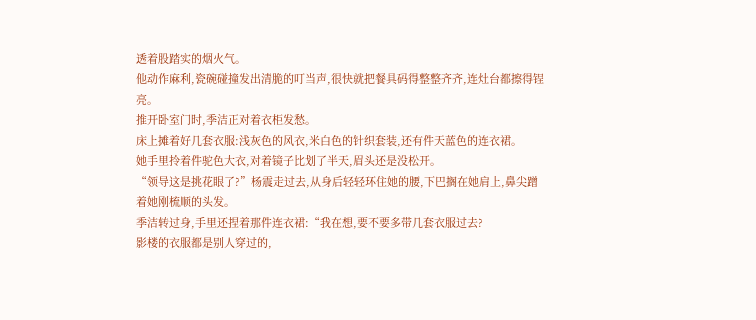透着股踏实的烟火气。
他动作麻利,瓷碗碰撞发出清脆的叮当声,很快就把餐具码得整整齐齐,连灶台都擦得锃亮。
推开卧室门时,季洁正对着衣柜发愁。
床上摊着好几套衣服:浅灰色的风衣,米白色的针织套装,还有件天蓝色的连衣裙。
她手里拎着件驼色大衣,对着镜子比划了半天,眉头还是没松开。
“领导这是挑花眼了?”杨震走过去,从身后轻轻环住她的腰,下巴搁在她肩上,鼻尖蹭着她刚梳顺的头发。
季洁转过身,手里还捏着那件连衣裙:“我在想,要不要多带几套衣服过去?
影楼的衣服都是别人穿过的,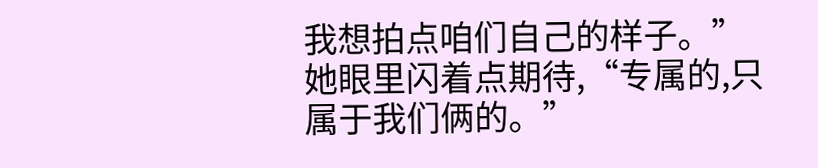我想拍点咱们自己的样子。”
她眼里闪着点期待,“专属的,只属于我们俩的。”